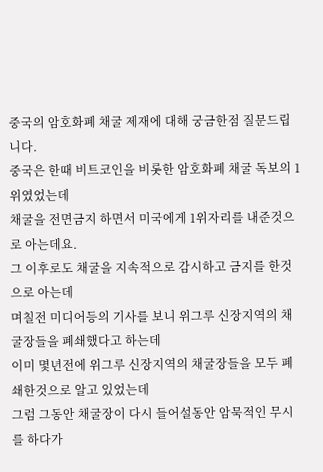중국의 암호화폐 채굴 제재에 대해 궁금한점 질문드립니다.
중국은 한때 비트코인을 비롯한 암호화폐 채굴 독보의 1위였었는데
채굴을 전면금지 하면서 미국에게 1위자리를 내준것으로 아는데요.
그 이후로도 채굴을 지속적으로 감시하고 금지를 한것으로 아는데
며칠전 미디어등의 기사를 보니 위그루 신장지역의 채굴장들을 폐쇄했다고 하는데
이미 몇년전에 위그루 신장지역의 채굴장들을 모두 폐쇄한것으로 알고 있었는데
그럼 그동안 채굴장이 다시 들어설동안 암묵적인 무시를 하다가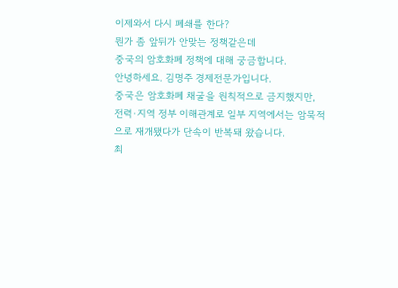이제와서 다시 폐쇄를 한다?
뭔가 좀 앞뒤가 안맞는 정책같은데
중국의 암호화폐 정책에 대해 궁금합니다.
안녕하세요. 김명주 경제전문가입니다.
중국은 암호화폐 채굴을 원칙적으로 금지했지만, 전력·지역 정부 이해관계로 일부 지역에서는 암묵적으로 재개됐다가 단속이 반복돼 왔습니다.
최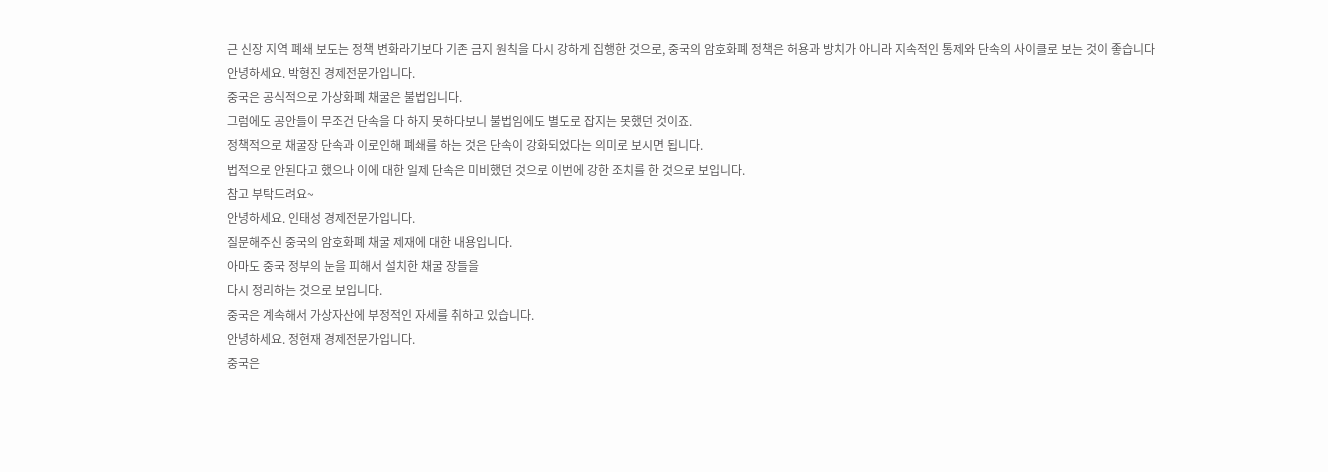근 신장 지역 폐쇄 보도는 정책 변화라기보다 기존 금지 원칙을 다시 강하게 집행한 것으로, 중국의 암호화폐 정책은 허용과 방치가 아니라 지속적인 통제와 단속의 사이클로 보는 것이 좋습니다
안녕하세요. 박형진 경제전문가입니다.
중국은 공식적으로 가상화폐 채굴은 불법입니다.
그럼에도 공안들이 무조건 단속을 다 하지 못하다보니 불법임에도 별도로 잡지는 못했던 것이죠.
정책적으로 채굴장 단속과 이로인해 폐쇄를 하는 것은 단속이 강화되었다는 의미로 보시면 됩니다.
법적으로 안된다고 했으나 이에 대한 일제 단속은 미비했던 것으로 이번에 강한 조치를 한 것으로 보입니다.
참고 부탁드려요~
안녕하세요. 인태성 경제전문가입니다.
질문해주신 중국의 암호화폐 채굴 제재에 대한 내용입니다.
아마도 중국 정부의 눈을 피해서 설치한 채굴 장들을
다시 정리하는 것으로 보입니다.
중국은 계속해서 가상자산에 부정적인 자세를 취하고 있습니다.
안녕하세요. 정현재 경제전문가입니다.
중국은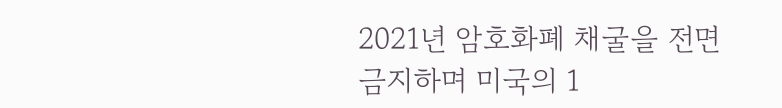2021년 암호화폐 채굴을 전면 금지하며 미국의 1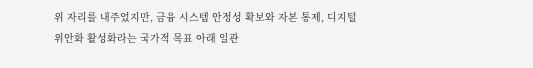위 자리를 내주었지만, 금융 시스템 안정성 확보와 자본 통제, 디지털 위안화 활성화라는 국가적 목표 아래 일관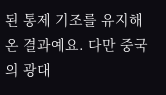된 통제 기조를 유지해온 결과예요. 다만 중국의 광대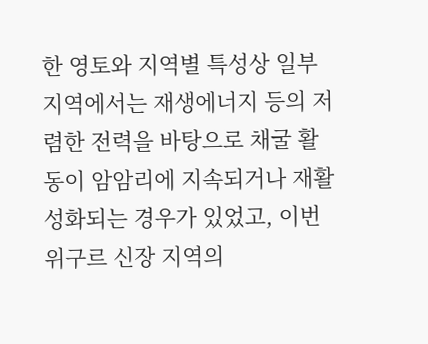한 영토와 지역별 특성상 일부 지역에서는 재생에너지 등의 저렴한 전력을 바탕으로 채굴 활동이 암암리에 지속되거나 재활성화되는 경우가 있었고, 이번 위구르 신장 지역의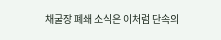채굴장 폐쇄 소식은 이처럼 단속의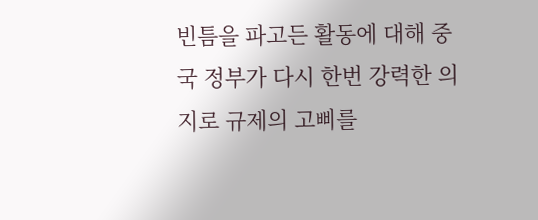빈틈을 파고든 활동에 대해 중국 정부가 다시 한번 강력한 의지로 규제의 고삐를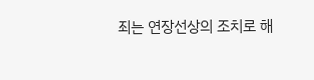죄는 연장선상의 조치로 해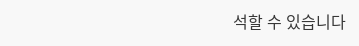석할 수 있습니다